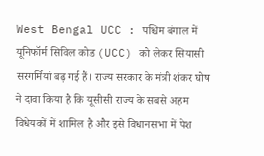West Bengal UCC : पश्चिम बंगाल में यूनिफॉर्म सिविल कोड (UCC) को लेकर सियासी सरगर्मियां बढ़ गई हैं। राज्य सरकार के मंत्री शंकर घोष ने दावा किया है कि यूसीसी राज्य के सबसे अहम विधेयकों में शामिल है और इसे विधानसभा में पेश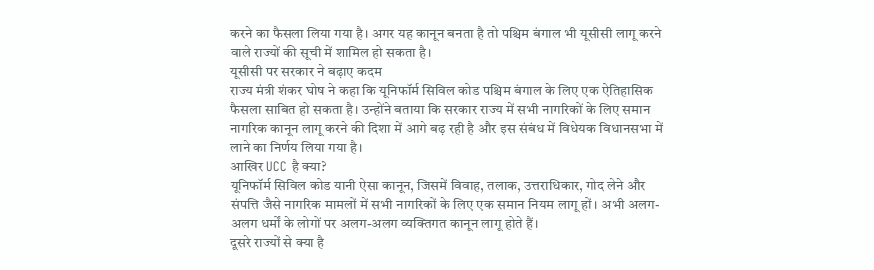करने का फैसला लिया गया है। अगर यह कानून बनता है तो पश्चिम बंगाल भी यूसीसी लागू करने वाले राज्यों की सूची में शामिल हो सकता है।
यूसीसी पर सरकार ने बढ़ाए कदम
राज्य मंत्री शंकर घोष ने कहा कि यूनिफॉर्म सिविल कोड पश्चिम बंगाल के लिए एक ऐतिहासिक फैसला साबित हो सकता है। उन्होंने बताया कि सरकार राज्य में सभी नागरिकों के लिए समान नागरिक कानून लागू करने की दिशा में आगे बढ़ रही है और इस संबंध में विधेयक विधानसभा में लाने का निर्णय लिया गया है।
आखिर UCC है क्या?
यूनिफॉर्म सिविल कोड यानी ऐसा कानून, जिसमें विवाह, तलाक, उत्तराधिकार, गोद लेने और संपत्ति जैसे नागरिक मामलों में सभी नागरिकों के लिए एक समान नियम लागू हों। अभी अलग-अलग धर्मों के लोगों पर अलग-अलग व्यक्तिगत कानून लागू होते हैं।
दूसरे राज्यों से क्या है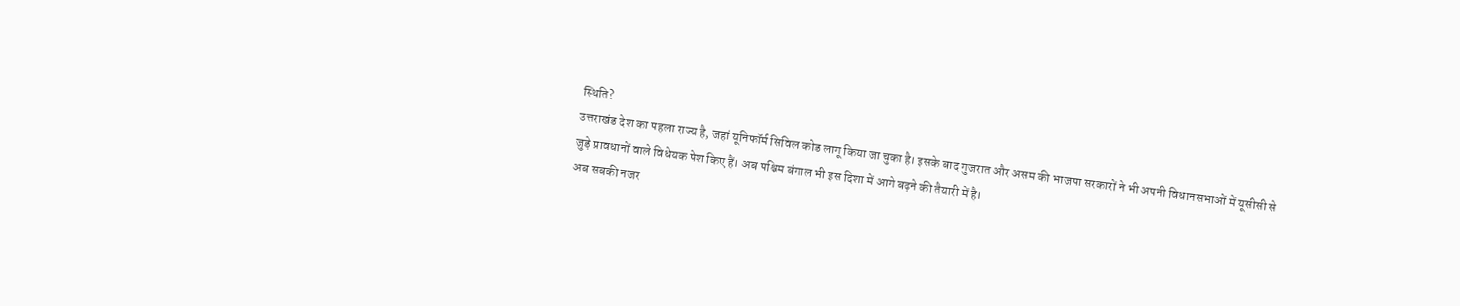स्थिति?
उत्तराखंड देश का पहला राज्य है, जहां यूनिफॉर्म सिविल कोड लागू किया जा चुका है। इसके बाद गुजरात और असम की भाजपा सरकारों ने भी अपनी विधानसभाओं में यूसीसी से
जुड़े प्रावधानों वाले विधेयक पेश किए हैं। अब पश्चिम बंगाल भी इस दिशा में आगे बढ़ने की तैयारी में है।
अब सबकी नजर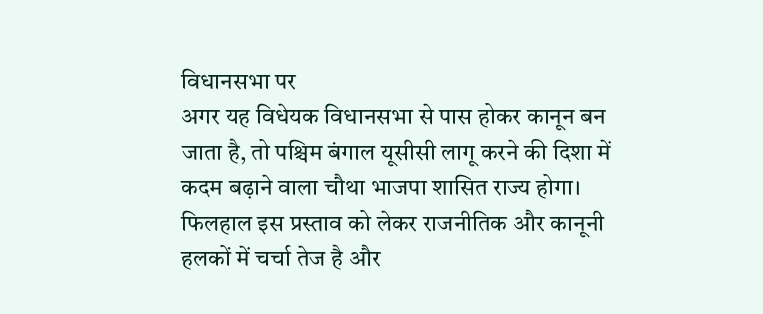विधानसभा पर
अगर यह विधेयक विधानसभा से पास होकर कानून बन जाता है, तो पश्चिम बंगाल यूसीसी लागू करने की दिशा में कदम बढ़ाने वाला चौथा भाजपा शासित राज्य होगा। फिलहाल इस प्रस्ताव को लेकर राजनीतिक और कानूनी हलकों में चर्चा तेज है और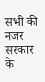सभी की नजर सरकार के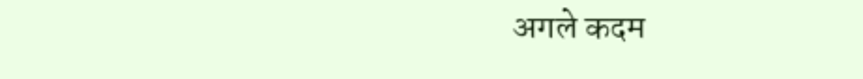अगले कदम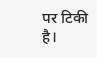पर टिकी है।